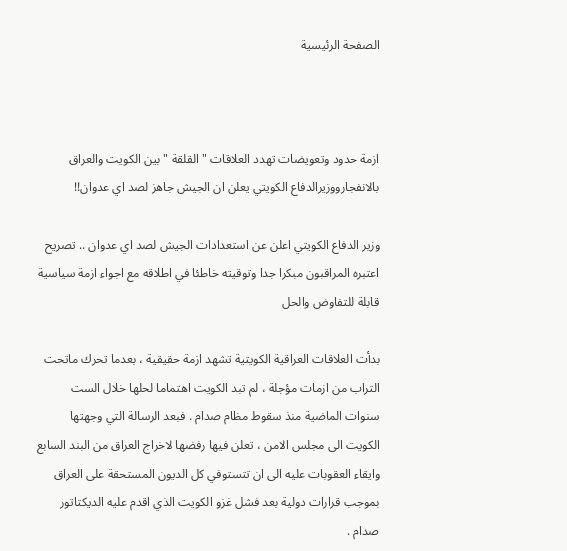الصفحة الرئيسية



ازمة حدود وتعويضات تهدد العلاقات " القلقة " بين الكويت والعراق بالانفجارووزيرالدفاع الكويتي يعلن ان الجيش جاهز لصد اي عدوان!!

وزير الدفاع الكويتي اعلن عن استعدادات الجيش لصد اي عدوان .. تصريح اعتبره المراقبون مبكرا جدا وتوقيته خاطئا في اطلاقه مع اجواء ازمة سياسية قابلة للتفاوض والحل

بدأت العلاقات العراقية الكويتية تشهد ازمة حقيقية ، بعدما تحرك ماتحت التراب من ازمات مؤجلة ، لم تبد الكويت اهتماما لحلها خلال الست سنوات الماضية منذ سقوط مظام صدام . فبعد الرسالة التي وجهتها الكويت الى مجلس الامن ، تعلن فيها رفضها لاخراج العراق من البند السابع وايقاء العقوبات عليه الى ان تتستوفي كل الديون المستحقة على العراق بموجب قرارات دولية بعد فشل غزو الكويت الذي اقدم عليه الديكتاتور صدام .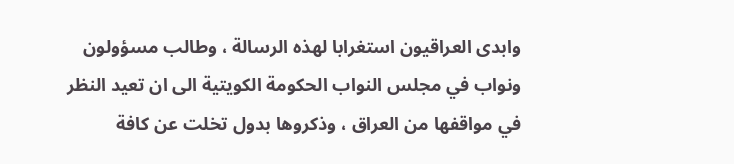وابدى العراقيون استغرابا لهذه الرسالة ، وطالب مسؤولون ونواب في مجلس النواب الحكومة الكويتية الى ان تعيد النظر في مواقفها من العراق ، وذكروها بدول تخلت عن كافة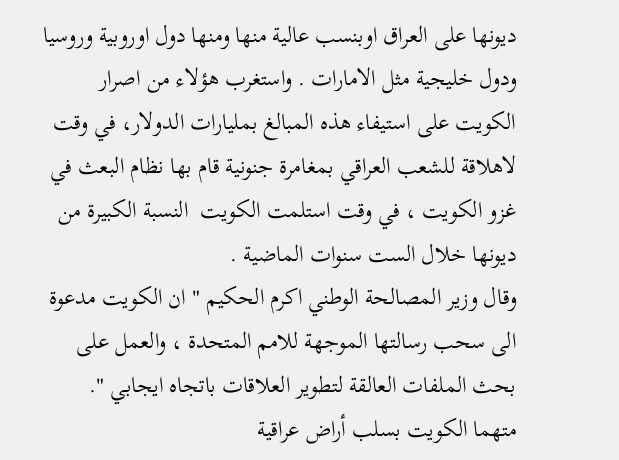ديونها على العراق اوبنسب عالية منها ومنها دول اوروبية وروسيا ودول خليجية مثل الامارات . واستغرب هؤلاء من اصرار الكويت على استيفاء هذه المبالغ بمليارات الدولار، في وقت لاهلاقة للشعب العراقي بمغامرة جنونية قام بها نظام البعث في غزو الكويت ، في وقت استلمت الكويت  النسبة الكبيرة من ديونها خلال الست سنوات الماضية .
وقال وزير المصالحة الوطني اكرم الحكيم " ان الكويت مدعوة الى سحب رسالتها الموجهة للامم المتحدة ، والعمل على بحث الملفات العالقة لتطوير العلاقات باتجاه ايجابي ".
متهما الكويت بسلب أراض عراقية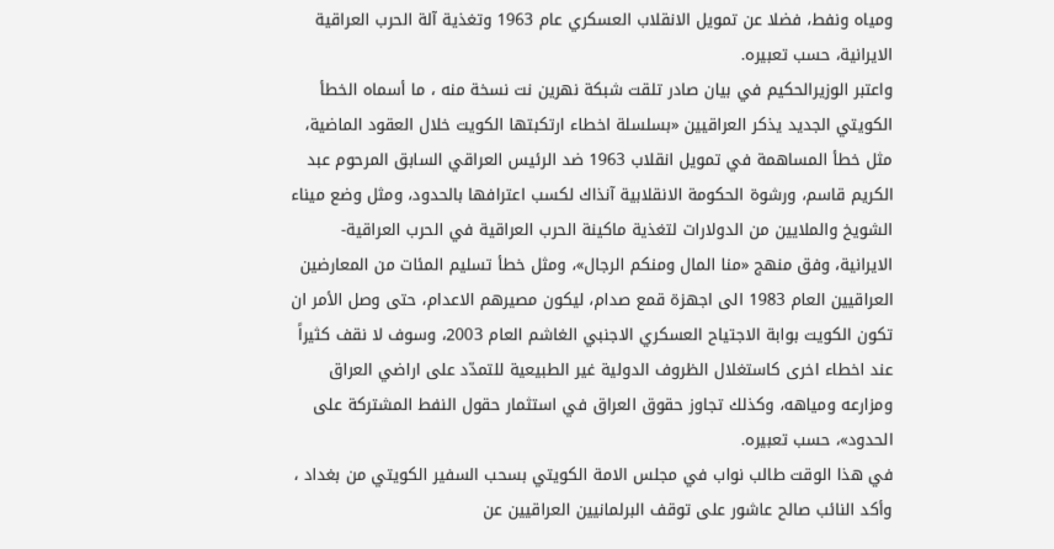ومياه ونفط، فضلا عن تمويل الانقلاب العسكري عام 1963 وتغذية آلة الحرب العراقية الايرانية، حسب تعبيره.
واعتبر الوزيرالحكيم في بيان صادر تلقت شبكة نهرين نت نسخة منه ، ما أسماه الخطأ الكويتي الجديد يذكر العراقيين «بسلسلة اخطاء ارتكبتها الكويت خلال العقود الماضية، مثل خطأ المساهمة في تمويل انقلاب 1963 ضد الرئيس العراقي السابق المرحوم عبد الكريم قاسم، ورشوة الحكومة الانقلابية آنذاك لكسب اعترافها بالحدود، ومثل وضع ميناء الشويخ والملايين من الدولارات لتغذية ماكينة الحرب العراقية في الحرب العراقية- الايرانية، وفق منهج «منا المال ومنكم الرجال»، ومثل خطأ تسليم المئات من المعارضين العراقيين العام 1983 الى اجهزة قمع صدام، ليكون مصيرهم الاعدام، حتى وصل الأمر ان تكون الكويت بوابة الاجتياح العسكري الاجنبي الغاشم العام 2003، وسوف لا نقف كثيراً عند اخطاء اخرى كاستغلال الظروف الدولية غير الطبيعية للتمدّد على اراضي العراق ومزارعه ومياهه، وكذلك تجاوز حقوق العراق في استثمار حقول النفط المشتركة على الحدود»، حسب تعبيره.
في هذا الوقت طالب نواب في مجلس الامة الكويتي بسحب السفير الكويتي من بغداد ، وأكد النائب صالح عاشور على توقف البرلمانيين العراقيين عن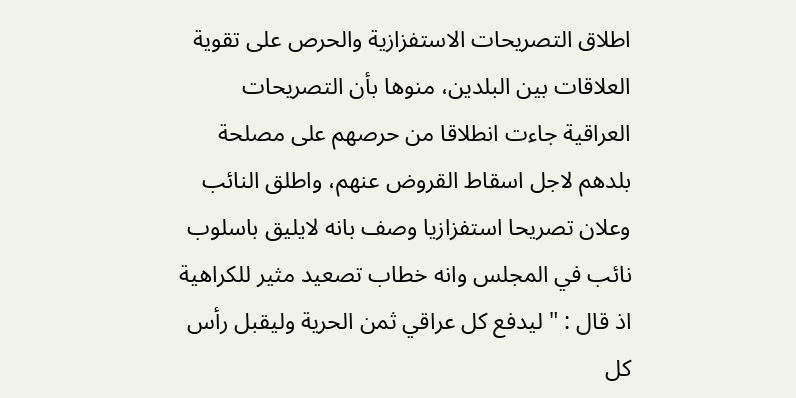اطلاق التصريحات الاستفزازية والحرص على تقوية العلاقات بين البلدين، منوها بأن التصريحات العراقية جاءت انطلاقا من حرصهم على مصلحة بلدهم لاجل اسقاط القروض عنهم، واطلق النائب وعلان تصريحا استفزازيا وصف بانه لايليق باسلوب نائب في المجلس وانه خطاب تصعيد مثير للكراهية اذ قال : " ليدفع كل عراقي ثمن الحرية وليقبل رأس كل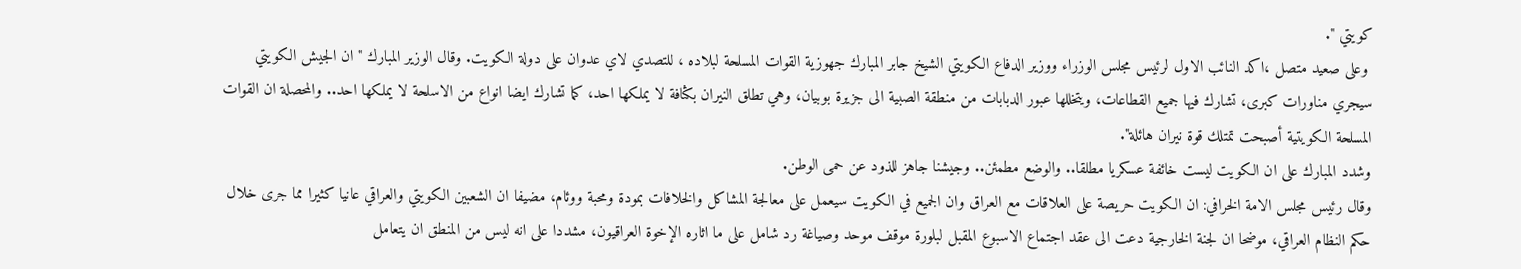كويتي ".
 وعلى صعيد متصل ،اكد النائب الاول لرئيس مجلس الوزراء ووزير الدفاع الكويتي الشيخ جابر المبارك جهوزية القوات المسلحة لبلاده ، للتصدي لاي عدوان على دولة الكويت. وقال الوزير المبارك " ان الجيش الكويتي سيجري مناورات كبرى، تشارك فيها جميع القطاعات، ويتخللها عبور الدبابات من منطقة الصبية الى جزيرة بوبيان، وهي تطلق النيران بكثافة لا يملكها احد، كما تشارك ايضا انواع من الاسلحة لا يملكها احد.. والمحصلة ان القوات المسلحة الكويتية أصبحت تمتلك قوة نيران هائلة".
وشدد المبارك على ان الكويت ليست خائفة عسكريا مطلقا.. والوضع مطمئن.. وجيشنا جاهز للذود عن حمى الوطن.
وقال رئيس مجلس الامة الخرافي: ان الكويت حريصة على العلاقات مع العراق وان الجميع في الكويت سيعمل على معالجة المشاكل والخلافات بمودة ومحبة ووئام، مضيفا ان الشعبين الكويتي والعراقي عانيا كثيرا مما جرى خلال حكم النظام العراقي، موضحا ان لجنة الخارجية دعت الى عقد اجتماع الاسبوع المقبل لبلورة موقف موحد وصياغة رد شامل على ما اثاره الإخوة العراقيون، مشددا على انه ليس من المنطق ان يتعامل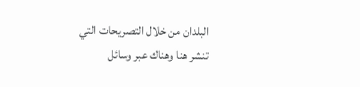البلدان من خلال التصريحات التي تنشر هنا وهناك عبر وسائل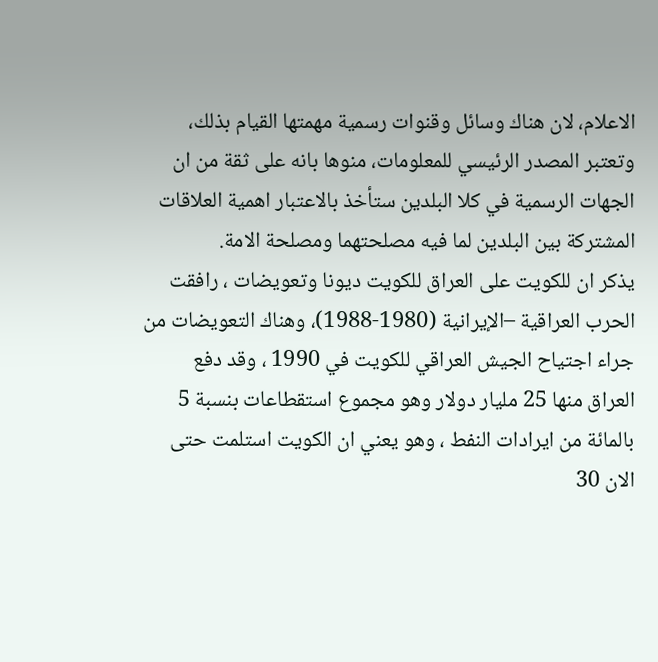الاعلام، لان هناك وسائل وقنوات رسمية مهمتها القيام بذلك، وتعتبر المصدر الرئيسي للمعلومات، منوها بانه على ثقة من ان الجهات الرسمية في كلا البلدين ستأخذ بالاعتبار اهمية العلاقات المشتركة بين البلدين لما فيه مصلحتهما ومصلحة الامة.
يذكر ان للكويت على العراق للكويت ديونا وتعويضات ، رافقت الحرب العراقية –الإيرانية (1980-1988)، وهناك التعويضات من جراء اجتياح الجيش العراقي للكويت في 1990 ، وقد دفع العراق منها 25 مليار دولار وهو مجموع استقطاعات بنسبة 5 بالمائة من ايرادات النفط ، وهو يعني ان الكويت استلمت حتى الان 30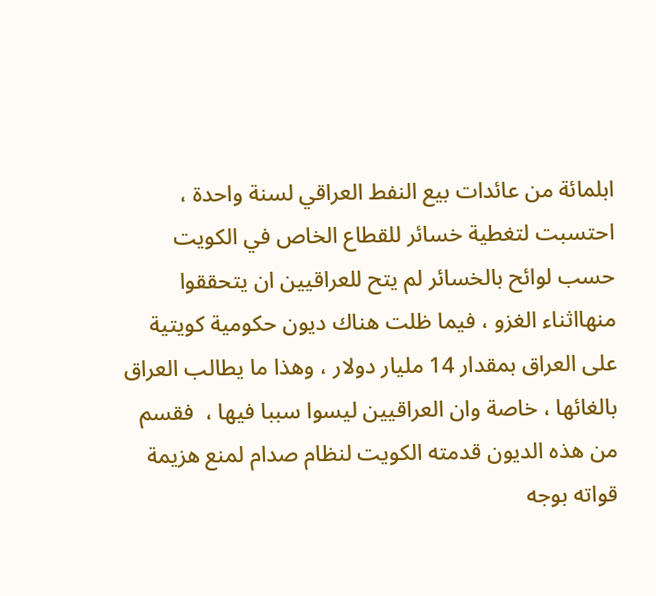ابلمائة من عائدات بيع النفط العراقي لسنة واحدة ، احتسبت لتغطية خسائر للقطاع الخاص في الكويت حسب لوائح بالخسائر لم يتح للعراقيين ان يتحققوا منهااثناء الغزو ، فيما ظلت هناك ديون حكومية كويتية على العراق بمقدار 14 مليار دولار ، وهذا ما يطالب العراق بالغائها ، خاصة وان العراقيين ليسوا سببا فيها ،  فقسم من هذه الديون قدمته الكويت لنظام صدام لمنع هزيمة قواته بوجه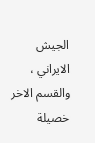الجيش الايراني ، والقسم الاخر خصيلة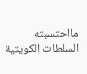مااحتسبته السلطات الكويتية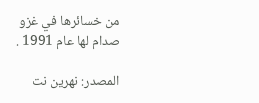من خسائرها في غزو صدام لها عام 1991 .

المصدر: نهرين نت